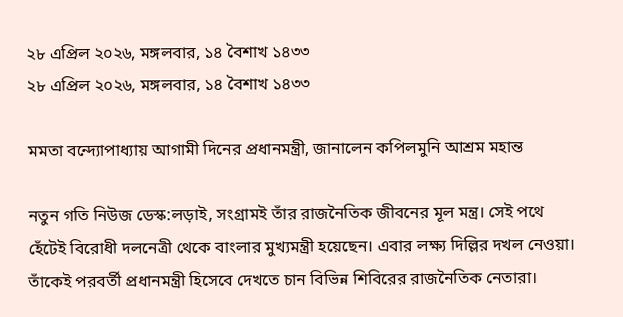২৮ এপ্রিল ২০২৬, মঙ্গলবার, ১৪ বৈশাখ ১৪৩৩
২৮ এপ্রিল ২০২৬, মঙ্গলবার, ১৪ বৈশাখ ১৪৩৩

মমতা বন্দ্যোপাধ্যায় আগামী দিনের প্রধানমন্ত্রী, জানালেন কপিলমুনি আশ্রম মহান্ত

নতুন গতি নিউজ ডেস্ক:লড়াই, সংগ্রামই তাঁর রাজনৈতিক জীবনের মূল মন্ত্র। সেই পথে হেঁটেই বিরোধী দলনেত্রী থেকে বাংলার মুখ্যমন্ত্রী হয়েছেন। এবার লক্ষ্য দিল্লির দখল নেওয়া। তাঁকেই পরবর্তী প্রধানমন্ত্রী হিসেবে দেখতে চান বিভিন্ন শিবিরের রাজনৈতিক নেতারা।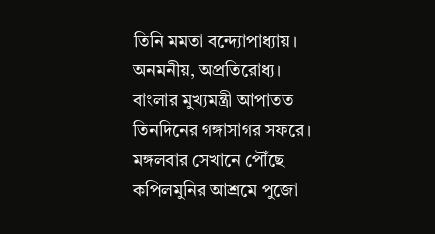তিনি মমতা বন্দ্যোপাধ্যায়। অনমনীয়, অপ্রতিরোধ্য। বাংলার মুখ্যমন্ত্রী আপাতত তিনদিনের গঙ্গাসাগর সফরে। মঙ্গলবার সেখানে পৌঁছে কপিলমুনির আশ্রমে পুজো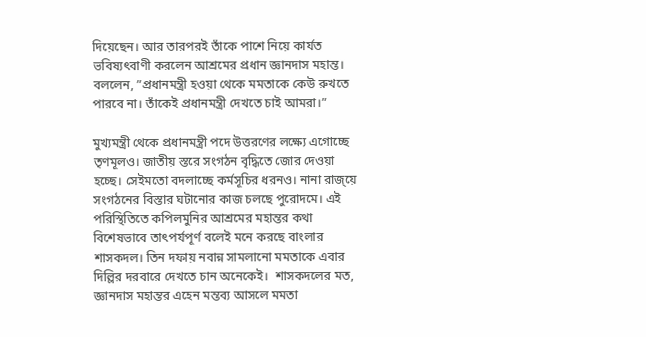দিয়েছেন। আর তারপরই তাঁকে পাশে নিয়ে কার্যত ভবিষ্যৎবাণী করলেন আশ্রমের প্রধান জ্ঞানদাস মহান্ত। বললেন, ”প্রধানমন্ত্রী হওয়া থেকে মমতাকে কেউ রুখতে পারবে না। তাঁকেই প্রধানমন্ত্রী দেখতে চাই আমরা।”

মুখ্যমন্ত্রী থেকে প্রধানমন্ত্রী পদে উত্তরণের লক্ষ্যে এগোচ্ছে তৃণমূলও। জাতীয় স্তরে সংগঠন বৃদ্ধিতে জোর দেওয়া হচ্ছে। সেইমতো বদলাচ্ছে কর্মসূচির ধরনও। নানা রাজ্য়ে সংগঠনের বিস্তার ঘটানোর কাজ চলছে পুরোদমে। এই পরিস্থিতিতে কপিলমুনির আশ্রমের মহান্তর কথা বিশেষভাবে তাৎপর্যপূর্ণ বলেই মনে করছে বাংলার শাসকদল। তিন দফায় নবান্ন সামলানো মমতাকে এবার দিল্লির দরবারে দেখতে চান অনেকেই।  শাসকদলের মত, জ্ঞানদাস মহান্তর এহেন মন্তব্য আসলে মমতা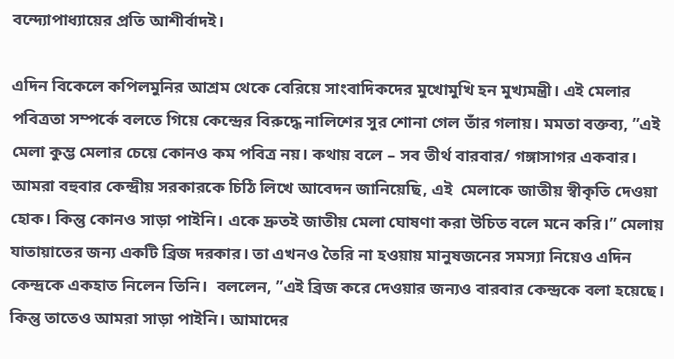বন্দ্যোপাধ্যায়ের প্রতি আশীর্বাদই।

এদিন বিকেলে কপিলমুনির আশ্রম থেকে বেরিয়ে সাংবাদিকদের মুখোমুখি হন মুখ্যমন্ত্রী। এই মেলার পবিত্রতা সম্পর্কে বলতে গিয়ে কেন্দ্রের বিরুদ্ধে নালিশের সুর শোনা গেল তাঁর গলায়। মমতা বক্তব্য, ”এই মেলা কুম্ভ মেলার চেয়ে কোনও কম পবিত্র নয়। কথায় বলে – সব তীর্থ বারবার/ গঙ্গাসাগর একবার। আমরা বহুবার কেন্দ্রীয় সরকারকে চিঠি লিখে আবেদন জানিয়েছি, এই  মেলাকে জাতীয় স্বীকৃতি দেওয়া হোক। কিন্তু কোনও সাড়া পাইনি। একে দ্রুতই জাতীয় মেলা ঘোষণা করা উচিত বলে মনে করি।” মেলায় যাতায়াতের জন্য একটি ব্রিজ দরকার। তা এখনও তৈরি না হওয়ায় মানুষজনের সমস্যা নিয়েও এদিন কেন্দ্রকে একহাত নিলেন তিনি।  বললেন, ”এই ব্রিজ করে দেওয়ার জন্যও বারবার কেন্দ্রকে বলা হয়েছে। কিন্তু তাতেও আমরা সাড়া পাইনি। আমাদের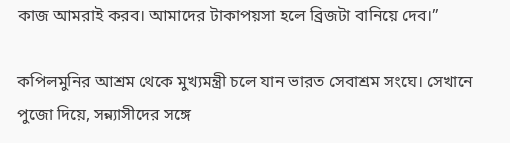কাজ আমরাই করব। আমাদের টাকাপয়সা হলে ব্রিজটা বানিয়ে দেব।”

কপিলমুনির আশ্রম থেকে মুখ্যমন্ত্রী চলে যান ভারত সেবাশ্রম সংঘে। সেখানে পুজো দিয়ে, সন্ন্যাসীদের সঙ্গে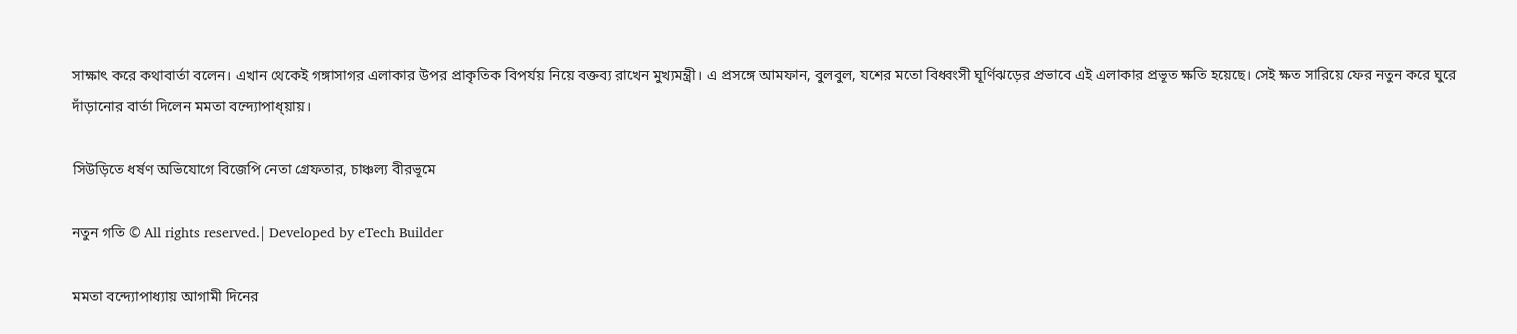সাক্ষাৎ করে কথাবার্তা বলেন। এখান থেকেই গঙ্গাসাগর এলাকার উপর প্রাকৃতিক বিপর্যয় নিয়ে বক্তব্য রাখেন মুখ্যমন্ত্রী। এ প্রসঙ্গে আমফান, বুলবুল, যশের মতো বিধ্বংসী ঘূর্ণিঝড়ের প্রভাবে এই এলাকার প্রভূত ক্ষতি হয়েছে। সেই ক্ষত সারিয়ে ফের নতুন করে ঘুরে দাঁড়ানোর বার্তা দিলেন মমতা বন্দ্যোপাধ্য়ায়।

সিউড়িতে ধর্ষণ অভিযোগে বিজেপি নেতা গ্রেফতার, চাঞ্চল্য বীরভূমে

নতুন গতি © All rights reserved.| Developed by eTech Builder

মমতা বন্দ্যোপাধ্যায় আগামী দিনের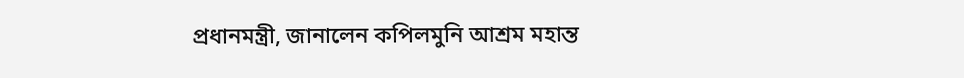প্রধানমন্ত্রী, জানালেন কপিলমুনি আশ্রম মহান্ত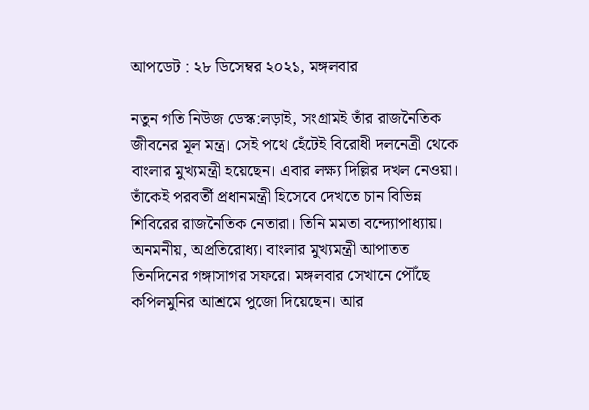আপডেট : ২৮ ডিসেম্বর ২০২১, মঙ্গলবার

নতুন গতি নিউজ ডেস্ক:লড়াই, সংগ্রামই তাঁর রাজনৈতিক জীবনের মূল মন্ত্র। সেই পথে হেঁটেই বিরোধী দলনেত্রী থেকে বাংলার মুখ্যমন্ত্রী হয়েছেন। এবার লক্ষ্য দিল্লির দখল নেওয়া। তাঁকেই পরবর্তী প্রধানমন্ত্রী হিসেবে দেখতে চান বিভিন্ন শিবিরের রাজনৈতিক নেতারা। তিনি মমতা বন্দ্যোপাধ্যায়। অনমনীয়, অপ্রতিরোধ্য। বাংলার মুখ্যমন্ত্রী আপাতত তিনদিনের গঙ্গাসাগর সফরে। মঙ্গলবার সেখানে পৌঁছে কপিলমুনির আশ্রমে পুজো দিয়েছেন। আর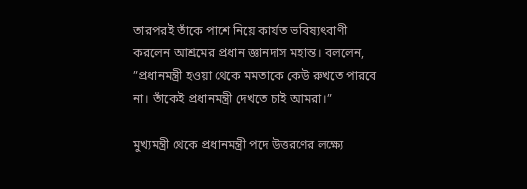তারপরই তাঁকে পাশে নিয়ে কার্যত ভবিষ্যৎবাণী করলেন আশ্রমের প্রধান জ্ঞানদাস মহান্ত। বললেন, ”প্রধানমন্ত্রী হওয়া থেকে মমতাকে কেউ রুখতে পারবে না। তাঁকেই প্রধানমন্ত্রী দেখতে চাই আমরা।”

মুখ্যমন্ত্রী থেকে প্রধানমন্ত্রী পদে উত্তরণের লক্ষ্যে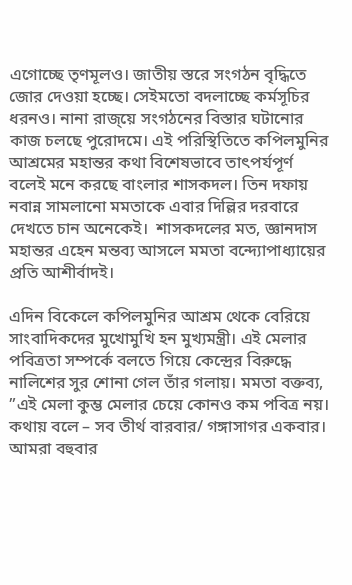এগোচ্ছে তৃণমূলও। জাতীয় স্তরে সংগঠন বৃদ্ধিতে জোর দেওয়া হচ্ছে। সেইমতো বদলাচ্ছে কর্মসূচির ধরনও। নানা রাজ্য়ে সংগঠনের বিস্তার ঘটানোর কাজ চলছে পুরোদমে। এই পরিস্থিতিতে কপিলমুনির আশ্রমের মহান্তর কথা বিশেষভাবে তাৎপর্যপূর্ণ বলেই মনে করছে বাংলার শাসকদল। তিন দফায় নবান্ন সামলানো মমতাকে এবার দিল্লির দরবারে দেখতে চান অনেকেই।  শাসকদলের মত, জ্ঞানদাস মহান্তর এহেন মন্তব্য আসলে মমতা বন্দ্যোপাধ্যায়ের প্রতি আশীর্বাদই।

এদিন বিকেলে কপিলমুনির আশ্রম থেকে বেরিয়ে সাংবাদিকদের মুখোমুখি হন মুখ্যমন্ত্রী। এই মেলার পবিত্রতা সম্পর্কে বলতে গিয়ে কেন্দ্রের বিরুদ্ধে নালিশের সুর শোনা গেল তাঁর গলায়। মমতা বক্তব্য, ”এই মেলা কুম্ভ মেলার চেয়ে কোনও কম পবিত্র নয়। কথায় বলে – সব তীর্থ বারবার/ গঙ্গাসাগর একবার। আমরা বহুবার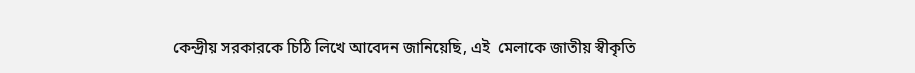কেন্দ্রীয় সরকারকে চিঠি লিখে আবেদন জানিয়েছি, এই  মেলাকে জাতীয় স্বীকৃতি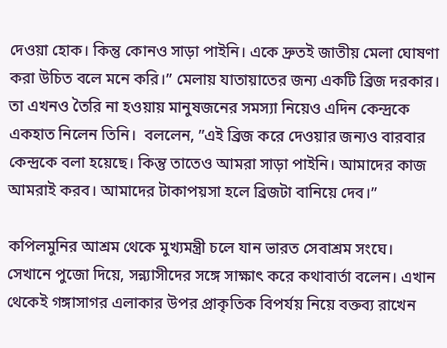দেওয়া হোক। কিন্তু কোনও সাড়া পাইনি। একে দ্রুতই জাতীয় মেলা ঘোষণা করা উচিত বলে মনে করি।” মেলায় যাতায়াতের জন্য একটি ব্রিজ দরকার। তা এখনও তৈরি না হওয়ায় মানুষজনের সমস্যা নিয়েও এদিন কেন্দ্রকে একহাত নিলেন তিনি।  বললেন, ”এই ব্রিজ করে দেওয়ার জন্যও বারবার কেন্দ্রকে বলা হয়েছে। কিন্তু তাতেও আমরা সাড়া পাইনি। আমাদের কাজ আমরাই করব। আমাদের টাকাপয়সা হলে ব্রিজটা বানিয়ে দেব।”

কপিলমুনির আশ্রম থেকে মুখ্যমন্ত্রী চলে যান ভারত সেবাশ্রম সংঘে। সেখানে পুজো দিয়ে, সন্ন্যাসীদের সঙ্গে সাক্ষাৎ করে কথাবার্তা বলেন। এখান থেকেই গঙ্গাসাগর এলাকার উপর প্রাকৃতিক বিপর্যয় নিয়ে বক্তব্য রাখেন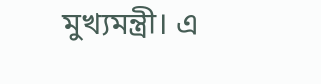মুখ্যমন্ত্রী। এ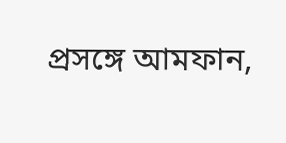প্রসঙ্গে আমফান,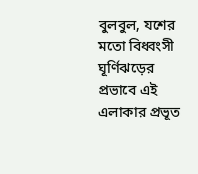বুলবুল, যশের মতো বিধ্বংসী ঘূর্ণিঝড়ের প্রভাবে এই এলাকার প্রভূত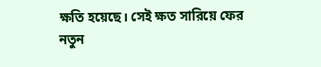ক্ষতি হয়েছে। সেই ক্ষত সারিয়ে ফের নতুন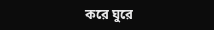করে ঘুরে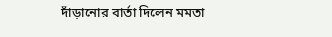দাঁড়ানোর বার্তা দিলেন মমতা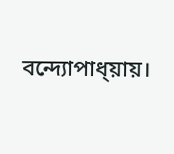বন্দ্যোপাধ্য়ায়।